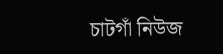চাটগাঁ নিউজ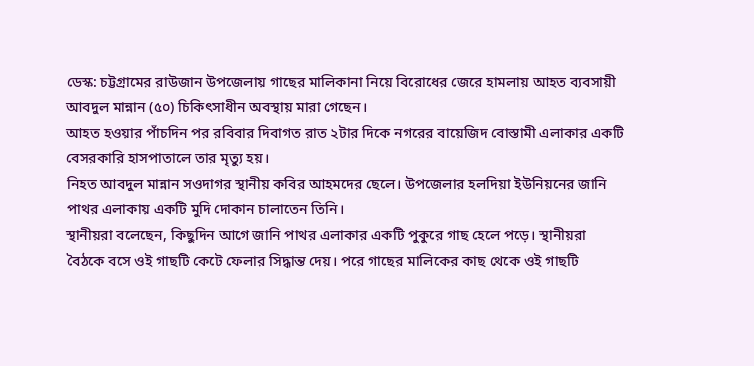ডেস্ক: চট্টগ্রামের রাউজান উপজেলায় গাছের মালিকানা নিয়ে বিরোধের জেরে হামলায় আহত ব্যবসায়ী আবদুল মান্নান (৫০) চিকিৎসাধীন অবস্থায় মারা গেছেন।
আহত হওয়ার পাঁচদিন পর রবিবার দিবাগত রাত ২টার দিকে নগরের বায়েজিদ বোস্তামী এলাকার একটি বেসরকারি হাসপাতালে তার মৃত্যু হয়।
নিহত আবদুল মান্নান সওদাগর স্থানীয় কবির আহমদের ছেলে। উপজেলার হলদিয়া ইউনিয়নের জানি পাথর এলাকায় একটি মুদি দোকান চালাতেন তিনি।
স্থানীয়রা বলেছেন, কিছুদিন আগে জানি পাথর এলাকার একটি পুকুরে গাছ হেলে পড়ে। স্থানীয়রা বৈঠকে বসে ওই গাছটি কেটে ফেলার সিদ্ধান্ত দেয়। পরে গাছের মালিকের কাছ থেকে ওই গাছটি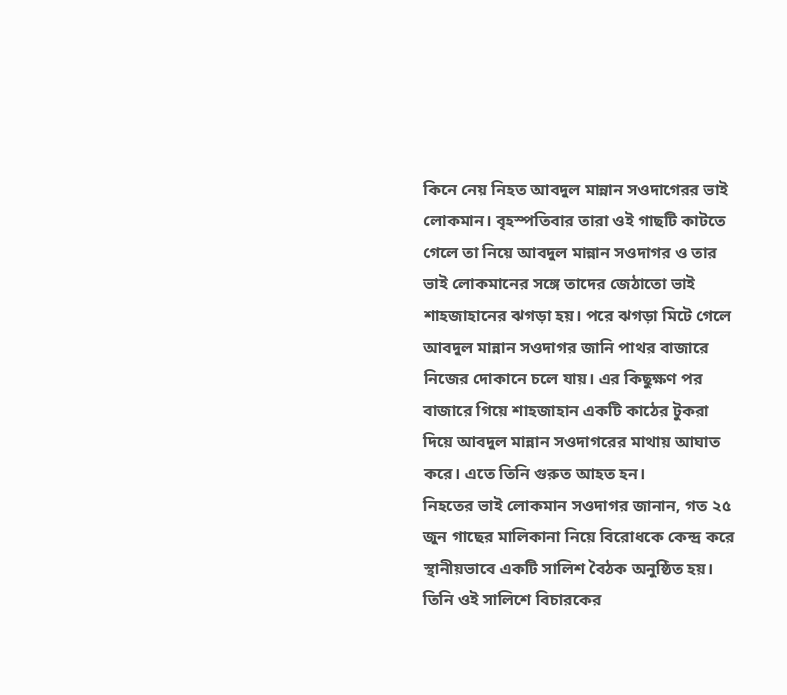কিনে নেয় নিহত আবদুল মান্নান সওদাগেরর ভাই লোকমান। বৃহস্পতিবার তারা ওই গাছটি কাটতে গেলে তা নিয়ে আবদুল মান্নান সওদাগর ও তার ভাই লোকমানের সঙ্গে তাদের জেঠাতো ভাই শাহজাহানের ঝগড়া হয়। পরে ঝগড়া মিটে গেলে আবদুল মান্নান সওদাগর জানি পাথর বাজারে নিজের দোকানে চলে যায়। এর কিছুক্ষণ পর বাজারে গিয়ে শাহজাহান একটি কাঠের টুকরা দিয়ে আবদুল মান্নান সওদাগরের মাথায় আঘাত করে। এতে তিনি গুরুত আহত হন।
নিহতের ভাই লোকমান সওদাগর জানান, গত ২৫ জুন গাছের মালিকানা নিয়ে বিরোধকে কেন্দ্র করে স্থানীয়ভাবে একটি সালিশ বৈঠক অনুষ্ঠিত হয়। তিনি ওই সালিশে বিচারকের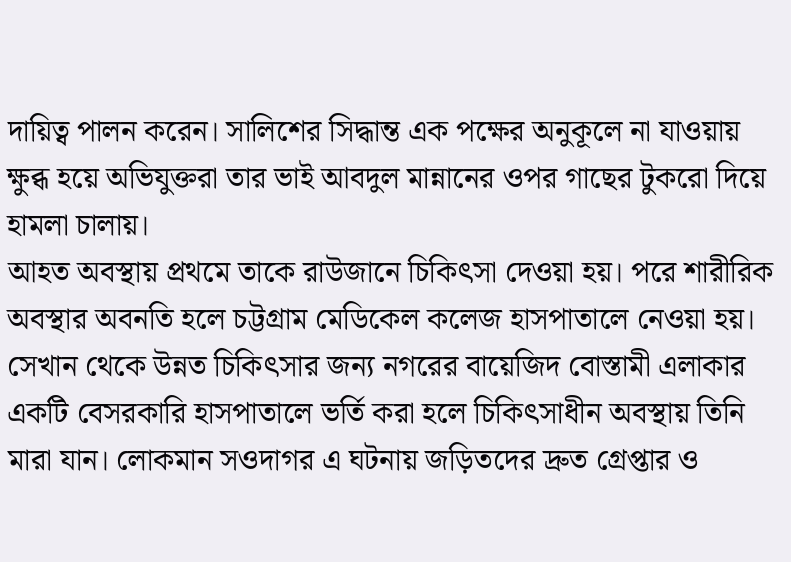দায়িত্ব পালন করেন। সালিশের সিদ্ধান্ত এক পক্ষের অনুকূলে না যাওয়ায় ক্ষুব্ধ হয়ে অভিযুক্তরা তার ভাই আবদুল মান্নানের ওপর গাছের টুকরো দিয়ে হামলা চালায়।
আহত অবস্থায় প্রথমে তাকে রাউজানে চিকিৎসা দেওয়া হয়। পরে শারীরিক অবস্থার অবনতি হলে চট্টগ্রাম মেডিকেল কলেজ হাসপাতালে নেওয়া হয়। সেখান থেকে উন্নত চিকিৎসার জন্য নগরের বায়েজিদ বোস্তামী এলাকার একটি বেসরকারি হাসপাতালে ভর্তি করা হলে চিকিৎসাধীন অবস্থায় তিনি মারা যান। লোকমান সওদাগর এ ঘটনায় জড়িতদের দ্রুত গ্রেপ্তার ও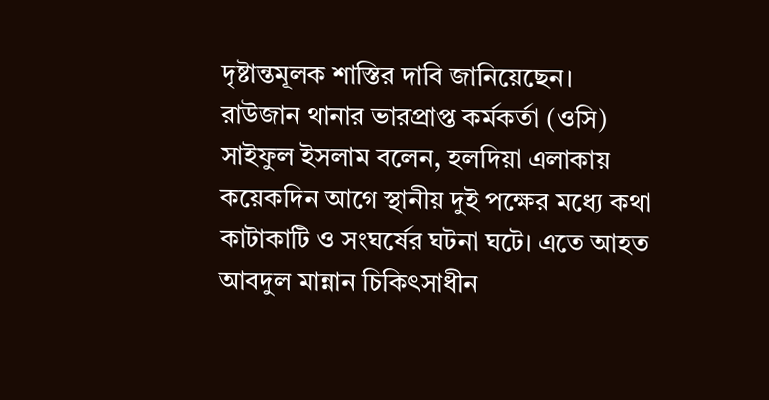দৃষ্টান্তমূলক শাস্তির দাবি জানিয়েছেন।
রাউজান থানার ভারপ্রাপ্ত কর্মকর্তা (ওসি) সাইফুল ইসলাম বলেন, হলদিয়া এলাকায় কয়েকদিন আগে স্থানীয় দুই পক্ষের মধ্যে কথা কাটাকাটি ও সংঘর্ষের ঘটনা ঘটে। এতে আহত আবদুল মান্নান চিকিৎসাধীন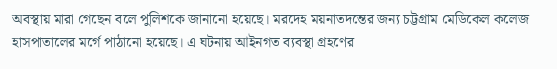অবস্থায় মারা গেছেন বলে পুলিশকে জানানো হয়েছে। মরদেহ ময়নাতদন্তের জন্য চট্টগ্রাম মেডিকেল কলেজ হাসপাতালের মর্গে পাঠানো হয়েছে। এ ঘটনায় আইনগত ব্যবস্থা গ্রহণের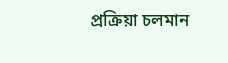প্রক্রিয়া চলমান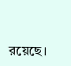রয়েছে।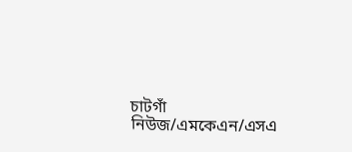চাটগাঁ নিউজ/এমকেএন/এসএ